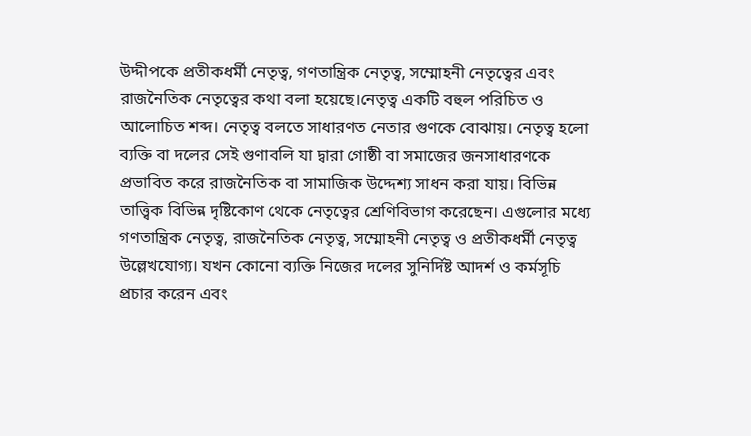উদ্দীপকে প্রতীকধর্মী নেতৃত্ব, গণতান্ত্রিক নেতৃত্ব, সম্মোহনী নেতৃত্বের এবং রাজনৈতিক নেতৃত্বের কথা বলা হয়েছে।নেতৃত্ব একটি বহুল পরিচিত ও আলোচিত শব্দ। নেতৃত্ব বলতে সাধারণত নেতার গুণকে বোঝায়। নেতৃত্ব হলো ব্যক্তি বা দলের সেই গুণাবলি যা দ্বারা গোষ্ঠী বা সমাজের জনসাধারণকে প্রভাবিত করে রাজনৈতিক বা সামাজিক উদ্দেশ্য সাধন করা যায়। বিভিন্ন তাত্ত্বিক বিভিন্ন দৃষ্টিকোণ থেকে নেতৃত্বের শ্রেণিবিভাগ করেছেন। এগুলোর মধ্যে গণতান্ত্রিক নেতৃত্ব, রাজনৈতিক নেতৃত্ব, সম্মোহনী নেতৃত্ব ও প্রতীকধর্মী নেতৃত্ব উল্লেখযোগ্য। যখন কোনো ব্যক্তি নিজের দলের সুনির্দিষ্ট আদর্শ ও কর্মসূচি প্রচার করেন এবং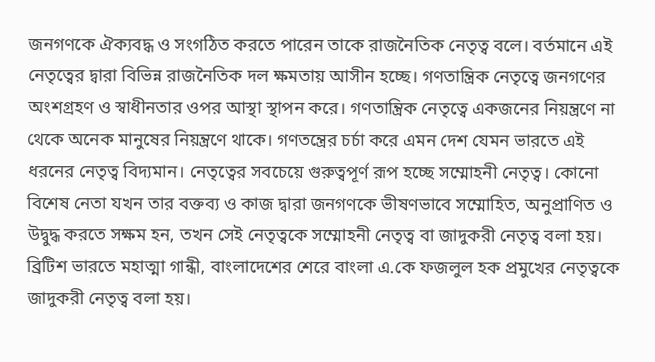জনগণকে ঐক্যবদ্ধ ও সংগঠিত করতে পারেন তাকে রাজনৈতিক নেতৃত্ব বলে। বর্তমানে এই নেতৃত্বের দ্বারা বিভিন্ন রাজনৈতিক দল ক্ষমতায় আসীন হচ্ছে। গণতান্ত্রিক নেতৃত্বে জনগণের অংশগ্রহণ ও স্বাধীনতার ওপর আস্থা স্থাপন করে। গণতান্ত্রিক নেতৃত্বে একজনের নিয়ন্ত্রণে না থেকে অনেক মানুষের নিয়ন্ত্রণে থাকে। গণতন্ত্রের চর্চা করে এমন দেশ যেমন ভারতে এই ধরনের নেতৃত্ব বিদ্যমান। নেতৃত্বের সবচেয়ে গুরুত্বপূর্ণ রূপ হচ্ছে সম্মোহনী নেতৃত্ব। কোনো বিশেষ নেতা যখন তার বক্তব্য ও কাজ দ্বারা জনগণকে ভীষণভাবে সম্মোহিত, অনুপ্রাণিত ও উদ্বুদ্ধ করতে সক্ষম হন, তখন সেই নেতৃত্বকে সম্মোহনী নেতৃত্ব বা জাদুকরী নেতৃত্ব বলা হয়। ব্রিটিশ ভারতে মহাত্মা গান্ধী, বাংলাদেশের শেরে বাংলা এ.কে ফজলুল হক প্রমুখের নেতৃত্বকে জাদুকরী নেতৃত্ব বলা হয়।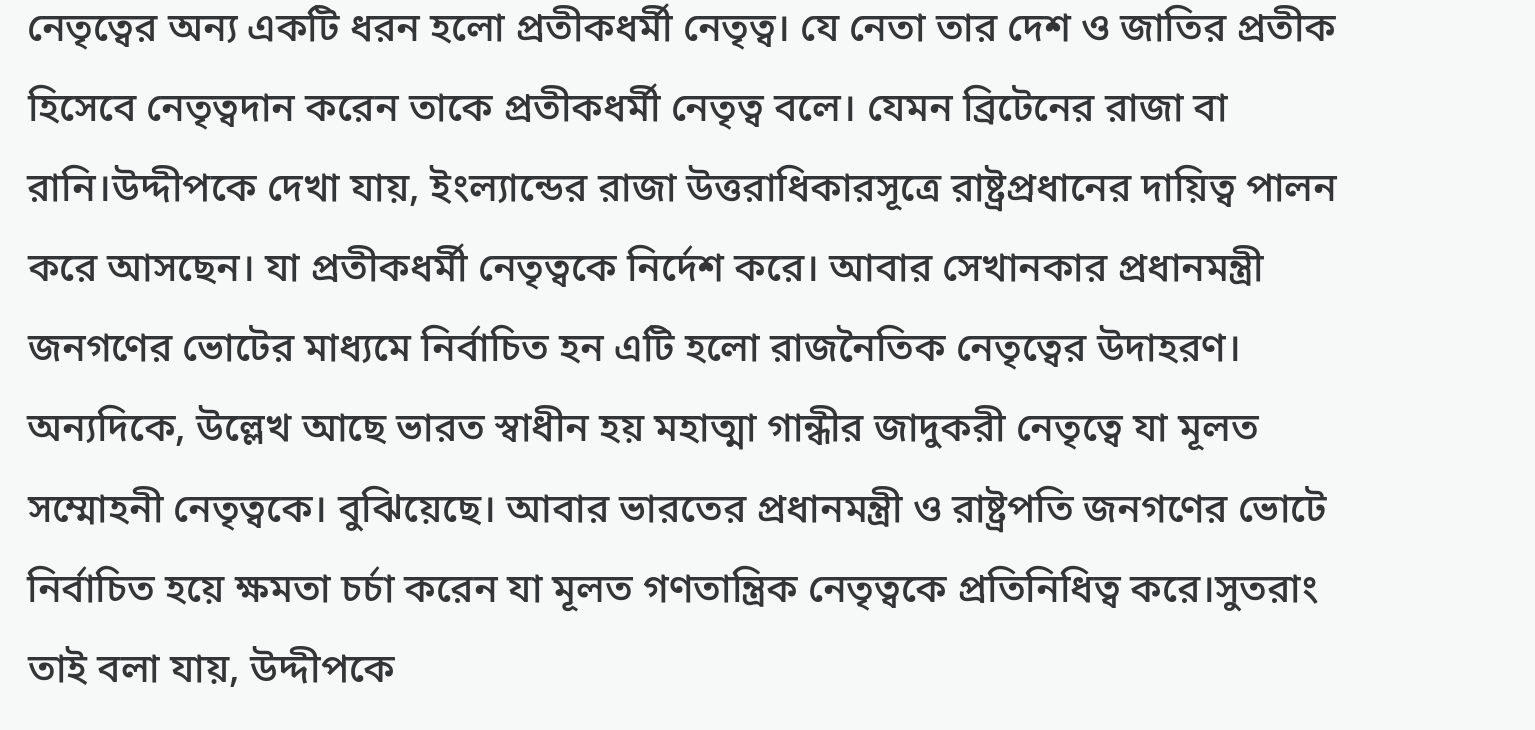নেতৃত্বের অন্য একটি ধরন হলো প্রতীকধর্মী নেতৃত্ব। যে নেতা তার দেশ ও জাতির প্রতীক হিসেবে নেতৃত্বদান করেন তাকে প্রতীকধর্মী নেতৃত্ব বলে। যেমন ব্রিটেনের রাজা বা রানি।উদ্দীপকে দেখা যায়, ইংল্যান্ডের রাজা উত্তরাধিকারসূত্রে রাষ্ট্রপ্রধানের দায়িত্ব পালন করে আসছেন। যা প্রতীকধর্মী নেতৃত্বকে নির্দেশ করে। আবার সেখানকার প্রধানমন্ত্রী জনগণের ভোটের মাধ্যমে নির্বাচিত হন এটি হলো রাজনৈতিক নেতৃত্বের উদাহরণ। অন্যদিকে, উল্লেখ আছে ভারত স্বাধীন হয় মহাত্মা গান্ধীর জাদুকরী নেতৃত্বে যা মূলত সম্মোহনী নেতৃত্বকে। বুঝিয়েছে। আবার ভারতের প্রধানমন্ত্রী ও রাষ্ট্রপতি জনগণের ভোটে নির্বাচিত হয়ে ক্ষমতা চর্চা করেন যা মূলত গণতান্ত্রিক নেতৃত্বকে প্রতিনিধিত্ব করে।সুতরাং তাই বলা যায়, উদ্দীপকে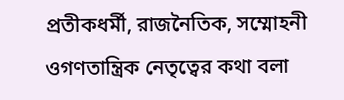প্রতীকধর্মী, রাজনৈতিক, সম্মোহনী ওগণতান্ত্রিক নেতৃত্বের কথা বলা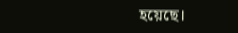হয়েছে।